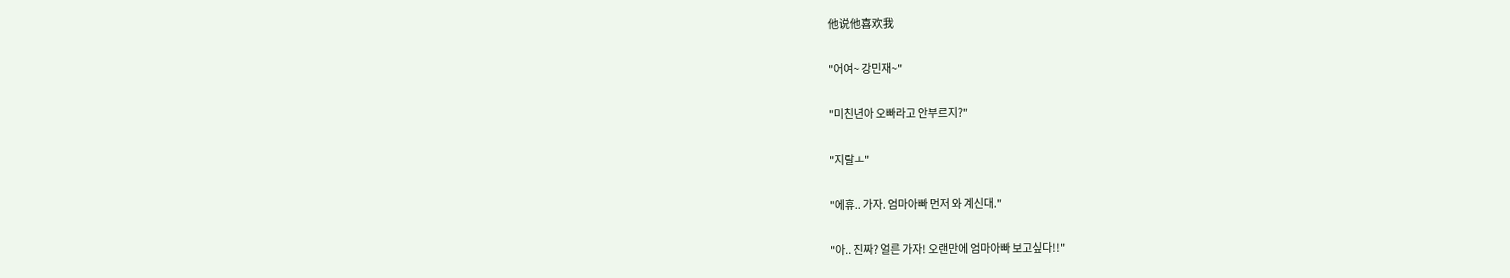他说他喜欢我

"어여~ 강민재~"

"미친년아 오빠라고 안부르지?"

"지랄ㅗ"

"에휴.. 가자. 엄마아빠 먼저 와 계신대."

"아.. 진짜? 얼른 가자! 오랜만에 엄마아빠 보고싶다!!"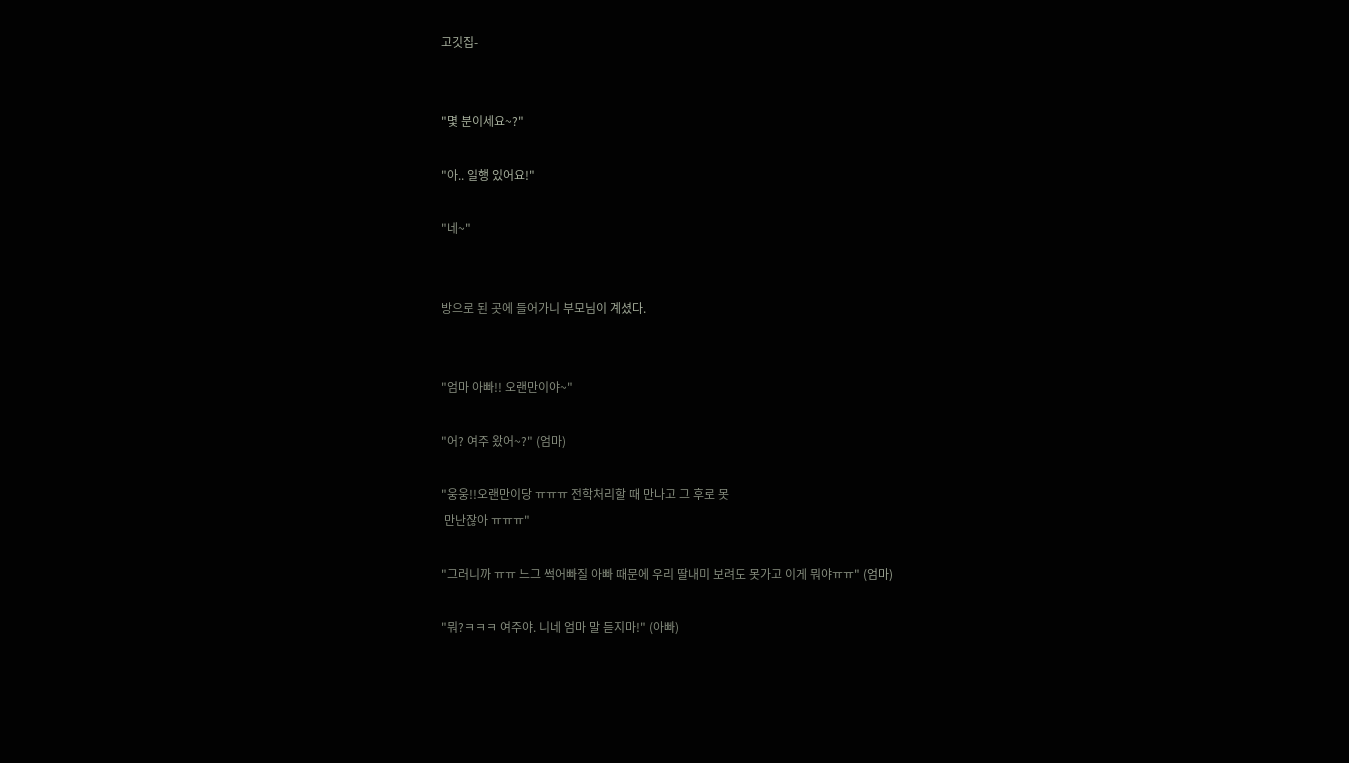고깃집-


"몇 분이세요~?"

"아.. 일행 있어요!"

"네~"


방으로 된 곳에 들어가니 부모님이 계셨다.


"엄마 아빠!! 오랜만이야~"

"어? 여주 왔어~?" (엄마)

"웅웅!!오랜만이당 ㅠㅠㅠ 전학처리할 때 만나고 그 후로 못
 만난잖아 ㅠㅠㅠ"

"그러니까 ㅠㅠ 느그 썩어빠질 아빠 때문에 우리 딸내미 보려도 못가고 이게 뭐야ㅠㅠ" (엄마)

"뭐?ㅋㅋㅋ 여주야. 니네 엄마 말 듣지마!" (아빠)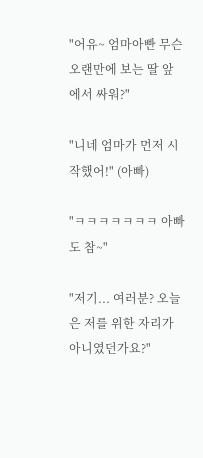"어유~ 엄마아빤 무슨 오랜만에 보는 딸 앞에서 싸워?"

"니네 엄마가 먼저 시작했어!" (아빠)

"ㅋㅋㅋㅋㅋㅋㅋ 아빠도 참~"

"저기... 여러분? 오늘은 저를 위한 자리가 아니였던가요?"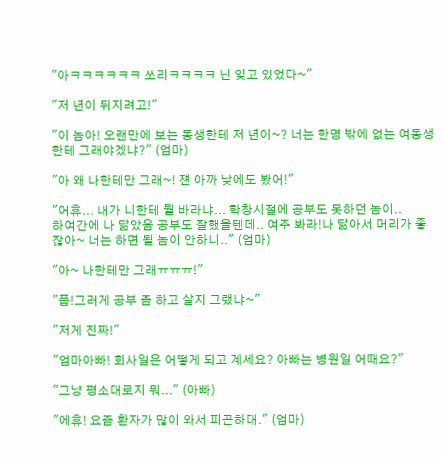"아ㅋㅋㅋㅋㅋㅋ 쏘리ㅋㅋㅋㅋ 닌 잊고 있었다~"

"저 년이 뒤지려고!"

"이 놈아! 오랜만에 보는 동생한테 저 년이~? 너는 한명 밖에 없는 여동생한테 그래야겠냐?" (엄마)

"아 왜 나한테만 그래~! 쟨 아까 낮에도 봤어!"

"어휴... 내가 니한테 뭘 바라냐... 학창시절에 공부도 못하던 놈이..
하여간에 나 닮았음 공부도 잘했을텐데.. 여주 봐라!나 닮아서 머리가 좋잖아~ 너는 하면 될 놈이 안하니.." (엄마)

"아~ 나한테만 그래ㅠㅠㅠ!"

"풉!그러게 공부 좀 하고 살지 그랬냐~"

"저게 진짜!"

"엄마아빠! 회사일은 어떻게 되고 계세요? 아빠는 병원일 어때요?"

"그냥 평소대로지 뭐..." (아빠)

"에휴! 요즘 환자가 많이 와서 피곤하대." (엄마)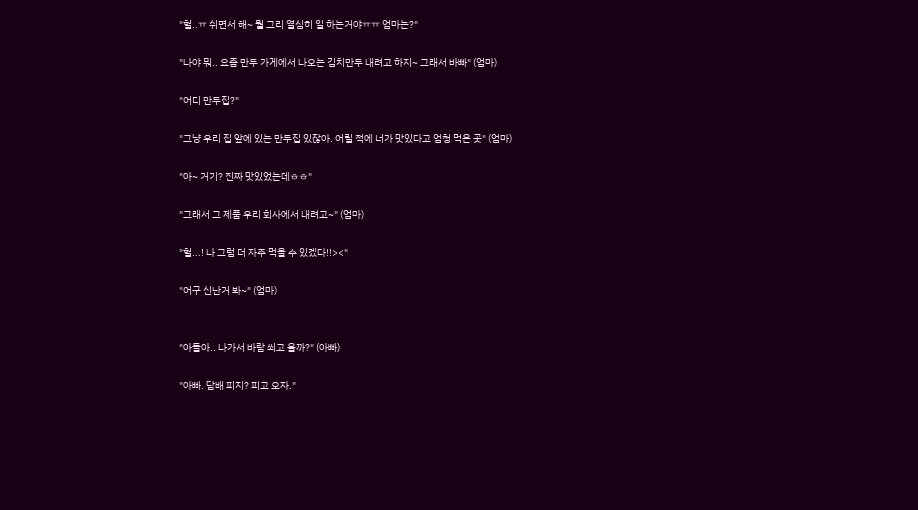"헐..ㅠ 쉬면서 해~ 뭘 그리 열심히 일 하는거야ㅠㅠ 엄마는?"

"나야 뭐.. 요즘 만두 가게에서 나오는 김치만두 내려고 하지~ 그래서 바빠" (엄마)

"어디 만두집?"

"그냥 우리 집 앞에 있는 만두집 있잖아. 어릴 적에 너가 맛있다고 엄청 먹은 곳" (엄마)

"아~ 거기? 진짜 맛있었는데ㅎㅎ"

"그래서 그 제품 우리 회사에서 내려고~" (엄마)

"헐...! 나 그럼 더 자주 먹을 수 있겠다!!><"

"어구 신난거 봐~" (엄마)


"아들아.. 나가서 바람 쐬고 올까?" (아빠)

"아빠. 담배 피지? 피고 오자."